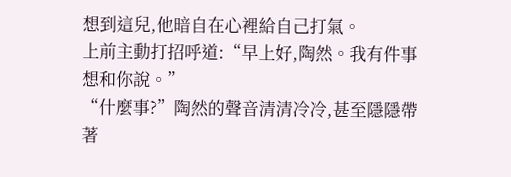想到這兒,他暗自在心裡給自己打氣。
上前主動打招呼道:“早上好,陶然。我有件事想和你說。”
“什麼事?”陶然的聲音清清冷冷,甚至隱隱帶著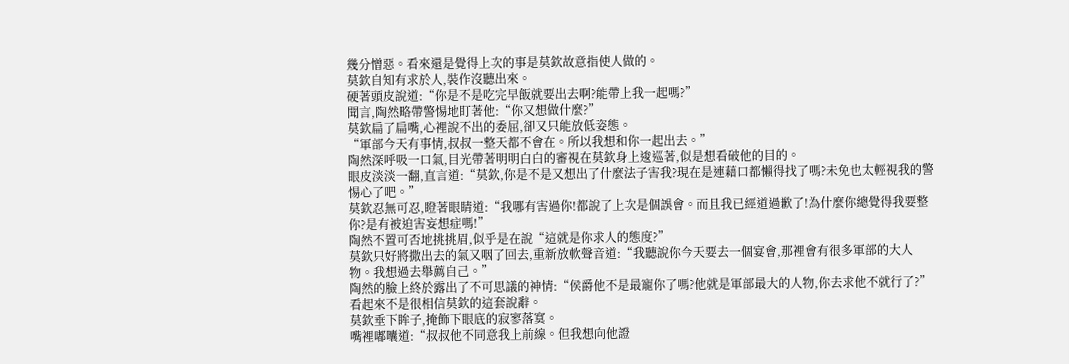幾分憎惡。看來還是覺得上次的事是莫欽故意指使人做的。
莫欽自知有求於人,裝作沒聽出來。
硬著頭皮說道:“你是不是吃完早飯就要出去啊?能帶上我一起嗎?”
聞言,陶然略帶警惕地盯著他:“你又想做什麼?”
莫欽扁了扁嘴,心裡說不出的委屈,卻又只能放低姿態。
“軍部今天有事情,叔叔一整天都不會在。所以我想和你一起出去。”
陶然深呼吸一口氣,目光帶著明明白白的審視在莫欽身上逡巡著,似是想看破他的目的。
眼皮淡淡一翻,直言道:“莫欽,你是不是又想出了什麼法子害我?現在是連藉口都懶得找了嗎?未免也太輕視我的警惕心了吧。”
莫欽忍無可忍,瞪著眼睛道:“我哪有害過你!都說了上次是個誤會。而且我已經道過歉了!為什麼你總覺得我要整你?是有被迫害妄想症嗎!”
陶然不置可否地挑挑眉,似乎是在說“這就是你求人的態度?”
莫欽只好將撒出去的氣又咽了回去,重新放軟聲音道:“我聽說你今天要去一個宴會,那裡會有很多軍部的大人物。我想過去舉薦自己。”
陶然的臉上終於露出了不可思議的神情:“侯爵他不是最寵你了嗎?他就是軍部最大的人物,你去求他不就行了?”看起來不是很相信莫欽的這套說辭。
莫欽垂下眸子,掩飾下眼底的寂寥落寞。
嘴裡嘟囔道:“叔叔他不同意我上前線。但我想向他證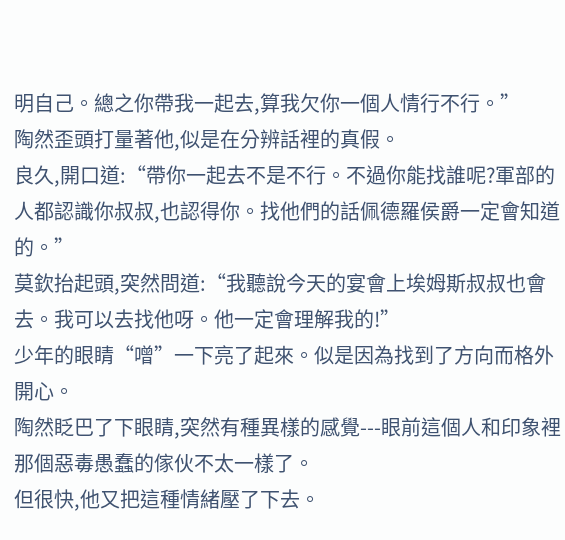明自己。總之你帶我一起去,算我欠你一個人情行不行。”
陶然歪頭打量著他,似是在分辨話裡的真假。
良久,開口道:“帶你一起去不是不行。不過你能找誰呢?軍部的人都認識你叔叔,也認得你。找他們的話佩德羅侯爵一定會知道的。”
莫欽抬起頭,突然問道:“我聽說今天的宴會上埃姆斯叔叔也會去。我可以去找他呀。他一定會理解我的!”
少年的眼睛“噌”一下亮了起來。似是因為找到了方向而格外開心。
陶然眨巴了下眼睛,突然有種異樣的感覺---眼前這個人和印象裡那個惡毒愚蠢的傢伙不太一樣了。
但很快,他又把這種情緒壓了下去。